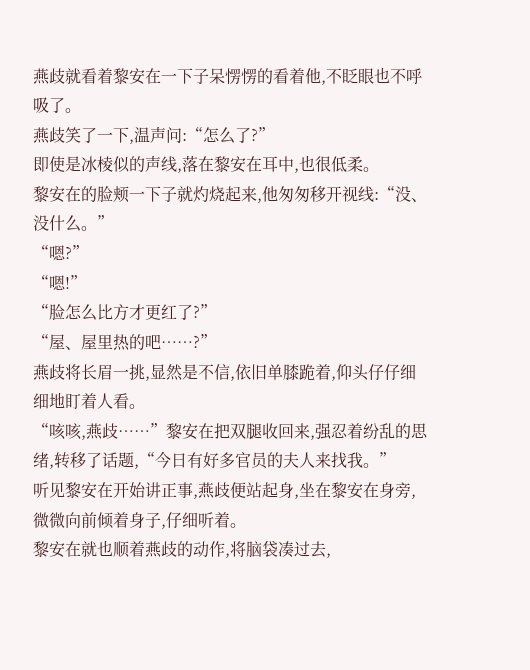燕歧就看着黎安在一下子呆愣愣的看着他,不眨眼也不呼吸了。
燕歧笑了一下,温声问:“怎么了?”
即使是冰棱似的声线,落在黎安在耳中,也很低柔。
黎安在的脸颊一下子就灼烧起来,他匆匆移开视线:“没、没什么。”
“嗯?”
“嗯!”
“脸怎么比方才更红了?”
“屋、屋里热的吧……?”
燕歧将长眉一挑,显然是不信,依旧单膝跪着,仰头仔仔细细地盯着人看。
“咳咳,燕歧……”黎安在把双腿收回来,强忍着纷乱的思绪,转移了话题,“今日有好多官员的夫人来找我。”
听见黎安在开始讲正事,燕歧便站起身,坐在黎安在身旁,微微向前倾着身子,仔细听着。
黎安在就也顺着燕歧的动作,将脑袋凑过去,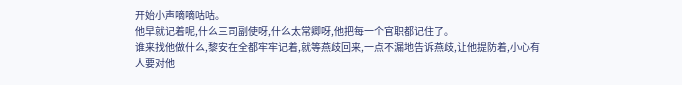开始小声嘀嘀咕咕。
他早就记着呢,什么三司副使呀,什么太常卿呀,他把每一个官职都记住了。
谁来找他做什么,黎安在全都牢牢记着,就等燕歧回来,一点不漏地告诉燕歧,让他提防着,小心有人要对他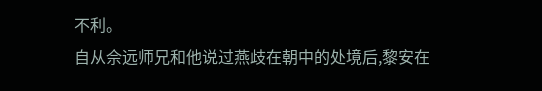不利。
自从佘远师兄和他说过燕歧在朝中的处境后,黎安在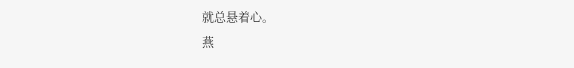就总悬着心。
燕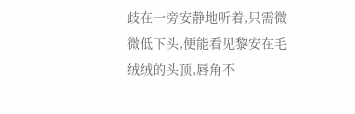歧在一旁安静地听着,只需微微低下头,便能看见黎安在毛绒绒的头顶,唇角不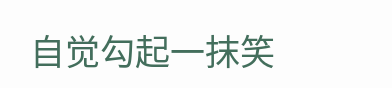自觉勾起一抹笑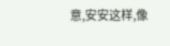意,安安这样,像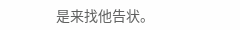是来找他告状。